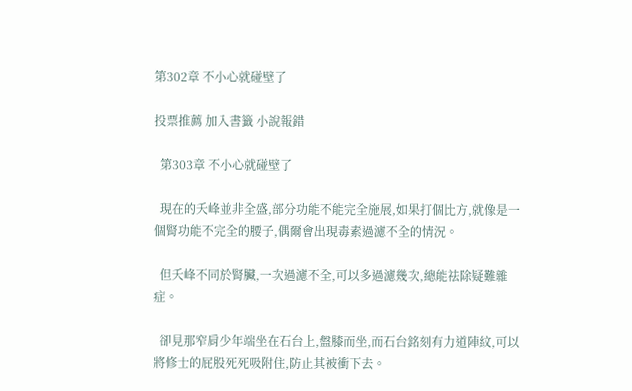第302章 不小心就碰壁了

投票推薦 加入書籤 小說報錯

  第303章 不小心就碰壁了

  現在的夭峰並非全盛,部分功能不能完全施展,如果打個比方,就像是一個腎功能不完全的腰子,偶爾會出現毒素過濾不全的情況。

  但夭峰不同於腎臟,一次過濾不全,可以多過濾幾次,總能祛除疑難雜症。

  卻見那窄肩少年端坐在石台上,盤膝而坐,而石台銘刻有力道陣紋,可以將修士的屁股死死吸附住,防止其被衝下去。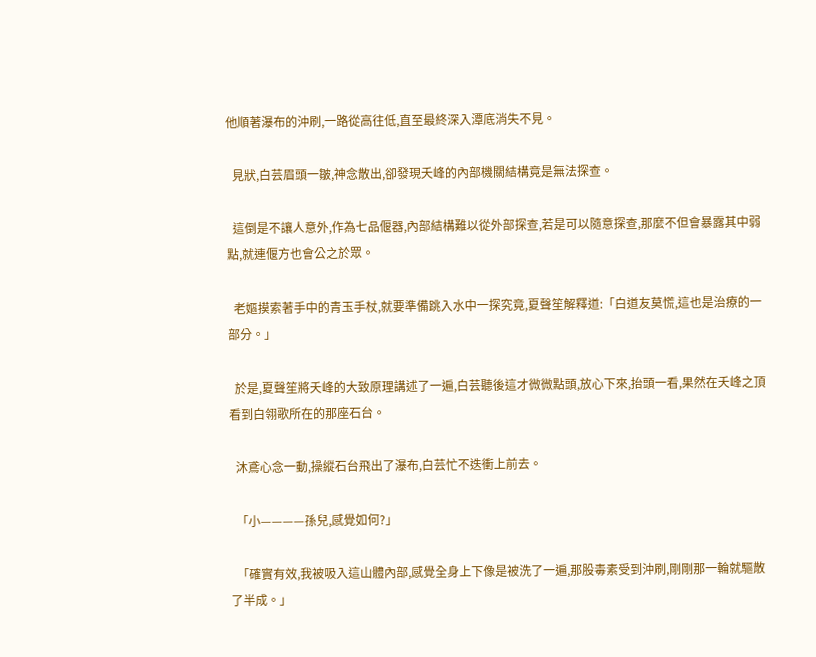他順著瀑布的沖刷,一路從高往低,直至最終深入潭底消失不見。

  見狀,白芸眉頭一皺,神念散出,卻發現夭峰的內部機關結構竟是無法探查。

  這倒是不讓人意外,作為七品偃器,內部結構難以從外部探查,若是可以隨意探查,那麼不但會暴露其中弱點,就連偃方也會公之於眾。

  老嫗摸索著手中的青玉手杖,就要準備跳入水中一探究竟,夏聲笙解釋道:「白道友莫慌,這也是治療的一部分。」

  於是,夏聲笙將夭峰的大致原理講述了一遍,白芸聽後這才微微點頭,放心下來,抬頭一看,果然在夭峰之頂看到白翎歌所在的那座石台。

  沐鳶心念一動,操縱石台飛出了瀑布,白芸忙不迭衝上前去。

  「小————孫兒,感覺如何?」

  「確實有效,我被吸入這山體內部,感覺全身上下像是被洗了一遍,那股毒素受到沖刷,剛剛那一輪就驅散了半成。」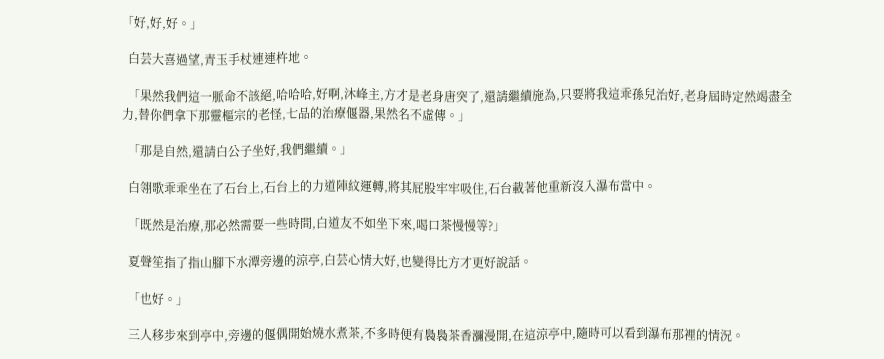「好,好,好。」

  白芸大喜過望,青玉手杖連連杵地。

  「果然我們這一脈命不該絕,哈哈哈,好啊,沐峰主,方才是老身唐突了,還請繼續施為,只要將我這乖孫兒治好,老身屆時定然竭盡全力,替你們拿下那靈樞宗的老怪,七品的治療偃器,果然名不虛傳。」

  「那是自然,還請白公子坐好,我們繼續。」

  白翎歌乖乖坐在了石台上,石台上的力道陣紋運轉,將其屁股牢牢吸住,石台載著他重新沒入瀑布當中。

  「既然是治療,那必然需要一些時間,白道友不如坐下來,喝口茶慢慢等?」

  夏聲笙指了指山腳下水潭旁邊的涼亭,白芸心情大好,也變得比方才更好說話。

  「也好。」

  三人移步來到亭中,旁邊的偃偶開始燒水煮茶,不多時便有裊裊茶香瀰漫開,在這涼亭中,隨時可以看到瀑布那裡的情況。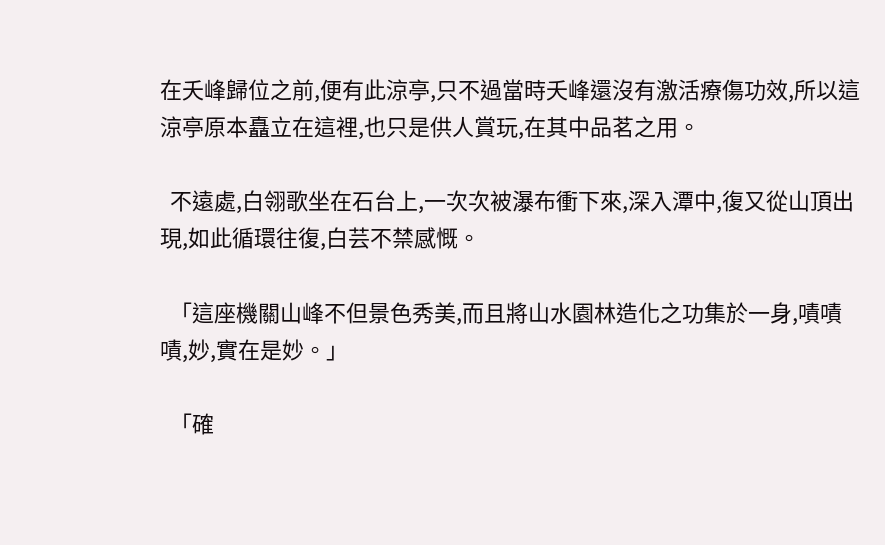在夭峰歸位之前,便有此涼亭,只不過當時夭峰還沒有激活療傷功效,所以這涼亭原本矗立在這裡,也只是供人賞玩,在其中品茗之用。

  不遠處,白翎歌坐在石台上,一次次被瀑布衝下來,深入潭中,復又從山頂出現,如此循環往復,白芸不禁感慨。

  「這座機關山峰不但景色秀美,而且將山水園林造化之功集於一身,嘖嘖嘖,妙,實在是妙。」

  「確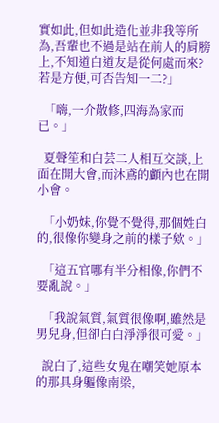實如此,但如此造化並非我等所為,吾輩也不過是站在前人的肩膀上,不知道白道友是從何處而來?若是方便,可否告知一二?」

  「嗨,一介散修,四海為家而已。」

  夏聲笙和白芸二人相互交談,上面在開大會,而沐鳶的顱內也在開小會。

  「小奶妹,你覺不覺得,那個姓白的,很像你變身之前的樣子欸。」

  「這五官哪有半分相像,你們不要亂說。」

  「我說氣質,氣質很像啊,雖然是男兒身,但卻白白淨淨很可愛。」

  說白了,這些女鬼在嘲笑她原本的那具身軀像南梁,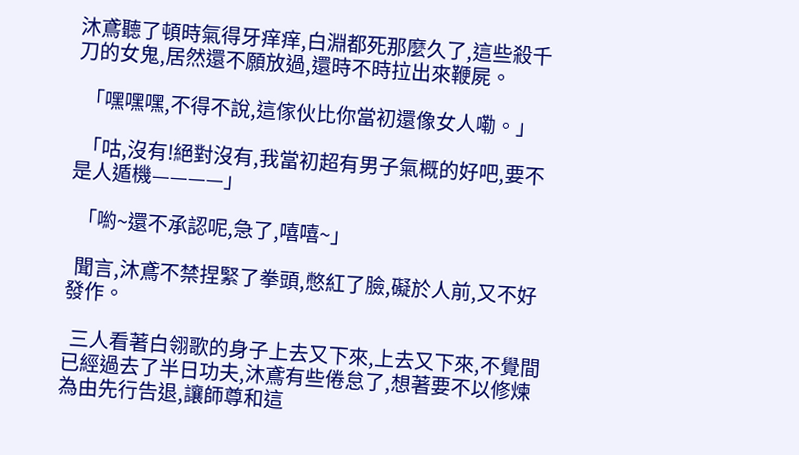沐鳶聽了頓時氣得牙痒痒,白淵都死那麼久了,這些殺千刀的女鬼,居然還不願放過,還時不時拉出來鞭屍。

  「嘿嘿嘿,不得不說,這傢伙比你當初還像女人嘞。」

  「咕,沒有!絕對沒有,我當初超有男子氣概的好吧,要不是人遁機————」

  「喲~還不承認呢,急了,嘻嘻~」

  聞言,沐鳶不禁捏緊了拳頭,憋紅了臉,礙於人前,又不好發作。

  三人看著白翎歌的身子上去又下來,上去又下來,不覺間已經過去了半日功夫,沐鳶有些倦怠了,想著要不以修煉為由先行告退,讓師尊和這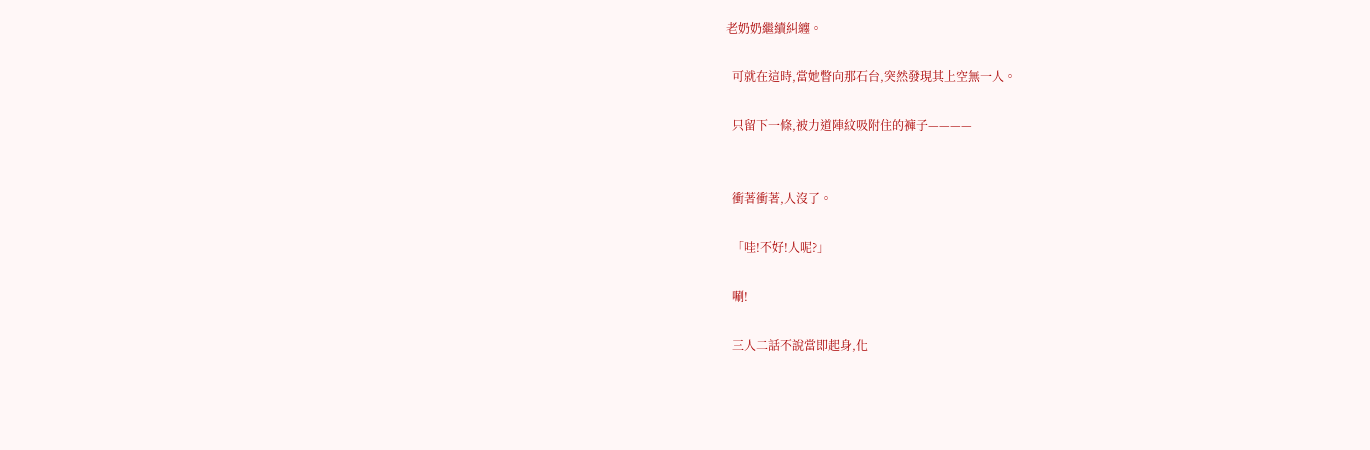老奶奶繼續糾纏。

  可就在這時,當她瞥向那石台,突然發現其上空無一人。

  只留下一條,被力道陣紋吸附住的褲子————


  衝著衝著,人沒了。

  「哇!不好!人呢?」

  唰!

  三人二話不說當即起身,化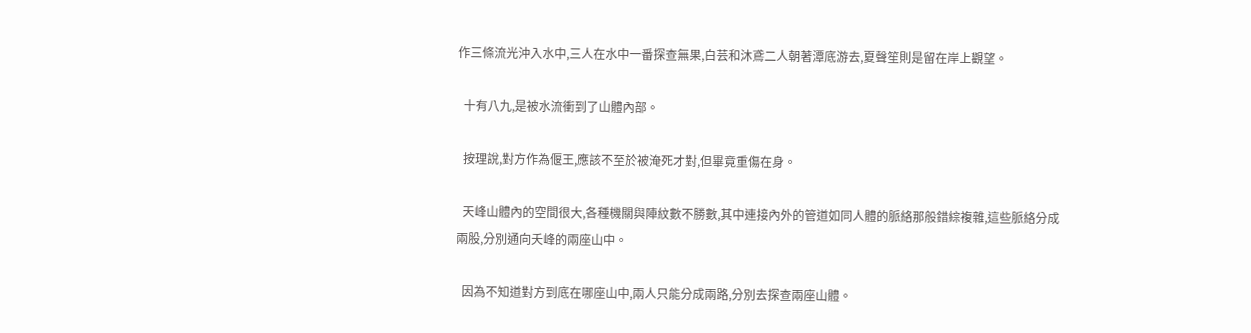作三條流光沖入水中,三人在水中一番探查無果,白芸和沐鳶二人朝著潭底游去,夏聲笙則是留在岸上觀望。

  十有八九,是被水流衝到了山體內部。

  按理說,對方作為偃王,應該不至於被淹死才對,但畢竟重傷在身。

  天峰山體內的空間很大,各種機關與陣紋數不勝數,其中連接內外的管道如同人體的脈絡那般錯綜複雜,這些脈絡分成兩股,分別通向夭峰的兩座山中。

  因為不知道對方到底在哪座山中,兩人只能分成兩路,分別去探查兩座山體。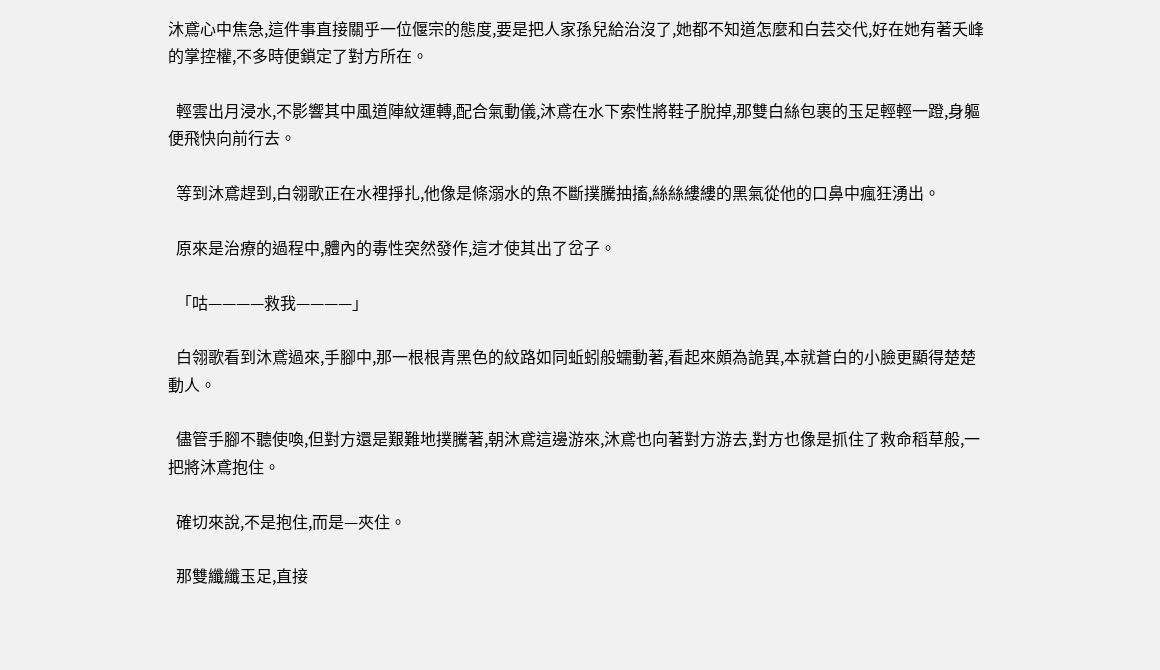沐鳶心中焦急,這件事直接關乎一位偃宗的態度,要是把人家孫兒給治沒了,她都不知道怎麼和白芸交代,好在她有著夭峰的掌控權,不多時便鎖定了對方所在。

  輕雲出月浸水,不影響其中風道陣紋運轉,配合氣動儀,沐鳶在水下索性將鞋子脫掉,那雙白絲包裹的玉足輕輕一蹬,身軀便飛快向前行去。

  等到沐鳶趕到,白翎歌正在水裡掙扎,他像是條溺水的魚不斷撲騰抽搐,絲絲縷縷的黑氣從他的口鼻中瘋狂湧出。

  原來是治療的過程中,體內的毒性突然發作,這才使其出了岔子。

  「咕————救我————」

  白翎歌看到沐鳶過來,手腳中,那一根根青黑色的紋路如同蚯蚓般蠕動著,看起來頗為詭異,本就蒼白的小臉更顯得楚楚動人。

  儘管手腳不聽使喚,但對方還是艱難地撲騰著,朝沐鳶這邊游來,沐鳶也向著對方游去,對方也像是抓住了救命稻草般,一把將沐鳶抱住。

  確切來說,不是抱住,而是—夾住。

  那雙纖纖玉足,直接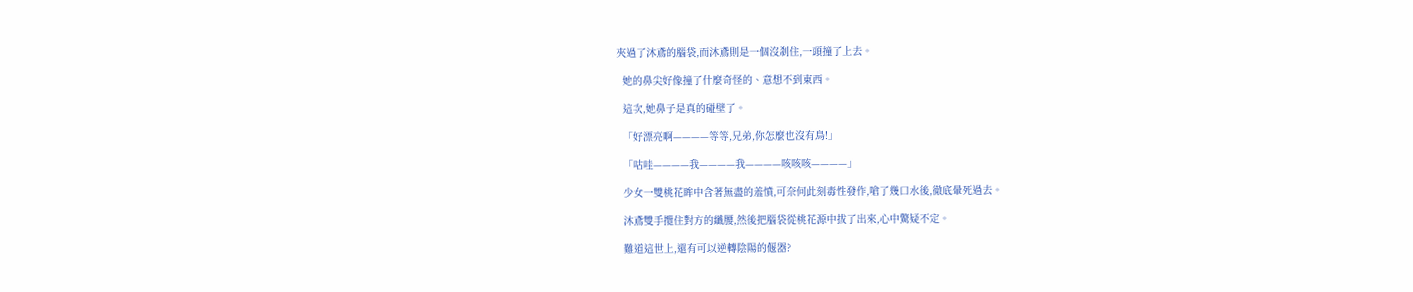夾過了沐鳶的腦袋,而沐鳶則是一個沒剎住,一頭撞了上去。

  她的鼻尖好像撞了什麼奇怪的、意想不到東西。

  這次,她鼻子是真的碰壁了。

  「好漂亮啊————等等,兄弟,你怎麼也沒有鳥!」

  「咕哇————我————我————咳咳咳————」

  少女一雙桃花眸中含著無盡的羞憤,可奈何此刻毒性發作,嗆了幾口水後,徹底暈死過去。

  沐鳶雙手攬住對方的纖腰,然後把腦袋從桃花源中拔了出來,心中驚疑不定。

  難道這世上,還有可以逆轉陰陽的偃器?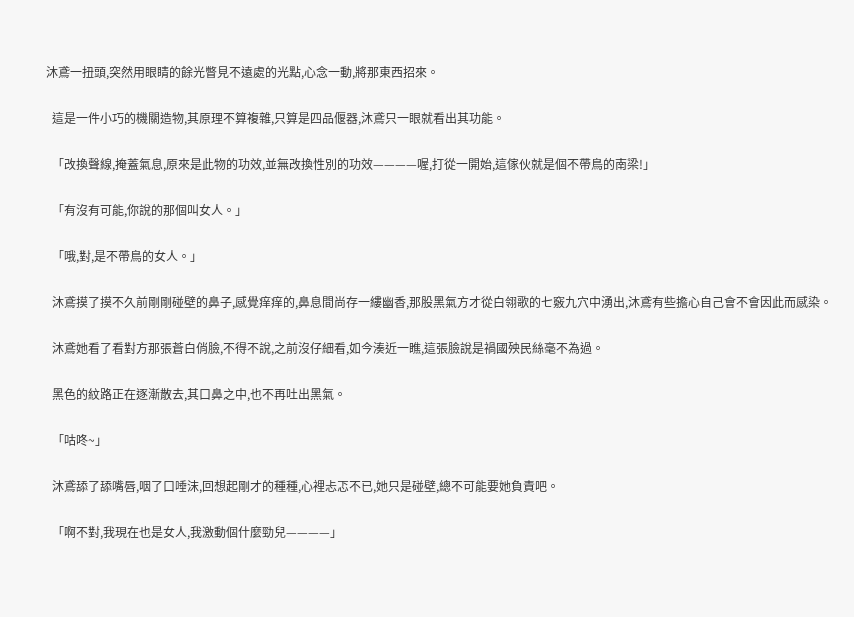沐鳶一扭頭,突然用眼睛的餘光瞥見不遠處的光點,心念一動,將那東西招來。

  這是一件小巧的機關造物,其原理不算複雜,只算是四品偃器,沐鳶只一眼就看出其功能。

  「改換聲線,掩蓋氣息,原來是此物的功效,並無改換性別的功效————喔,打從一開始,這傢伙就是個不帶鳥的南梁!」

  「有沒有可能,你說的那個叫女人。」

  「哦,對,是不帶鳥的女人。」

  沐鳶摸了摸不久前剛剛碰壁的鼻子,感覺痒痒的,鼻息間尚存一縷幽香,那股黑氣方才從白翎歌的七竅九穴中湧出,沐鳶有些擔心自己會不會因此而感染。

  沐鳶她看了看對方那張蒼白俏臉,不得不說,之前沒仔細看,如今湊近一瞧,這張臉說是禍國殃民絲毫不為過。

  黑色的紋路正在逐漸散去,其口鼻之中,也不再吐出黑氣。

  「咕咚~」

  沐鳶舔了舔嘴唇,咽了口唾沫,回想起剛才的種種,心裡忐忑不已,她只是碰壁,總不可能要她負責吧。

  「啊不對,我現在也是女人,我激動個什麼勁兒————」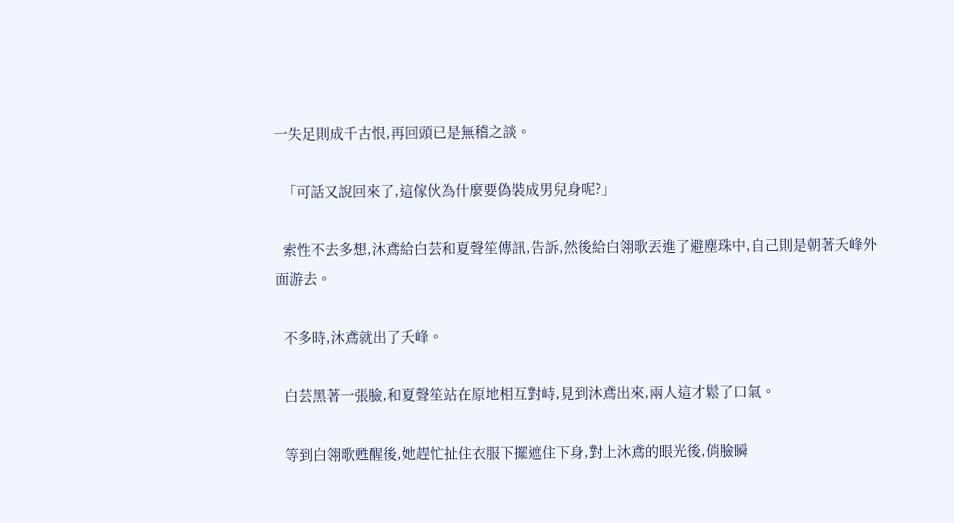一失足則成千古恨,再回頭已是無稽之談。

  「可話又說回來了,這傢伙為什麼要偽裝成男兒身呢?」

  索性不去多想,沐鳶給白芸和夏聲笙傳訊,告訴,然後給白翎歌丟進了避塵珠中,自己則是朝著夭峰外面游去。

  不多時,沐鳶就出了夭峰。

  白芸黑著一張臉,和夏聲笙站在原地相互對峙,見到沐鳶出來,兩人這才鬆了口氣。

  等到白翎歌甦醒後,她趕忙扯住衣服下擺遮住下身,對上沐鳶的眼光後,俏臉瞬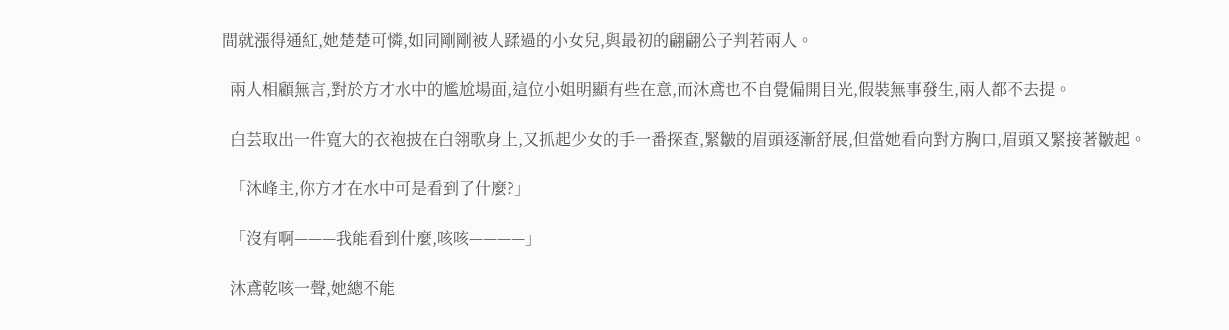間就漲得通紅,她楚楚可憐,如同剛剛被人蹂過的小女兒,與最初的翩翩公子判若兩人。

  兩人相顧無言,對於方才水中的尷尬場面,這位小姐明顯有些在意,而沐鳶也不自覺偏開目光,假裝無事發生,兩人都不去提。

  白芸取出一件寬大的衣袍披在白翎歌身上,又抓起少女的手一番探查,緊皺的眉頭逐漸舒展,但當她看向對方胸口,眉頭又緊接著皺起。

  「沐峰主,你方才在水中可是看到了什麼?」

  「沒有啊———我能看到什麼,咳咳————」

  沐鳶乾咳一聲,她總不能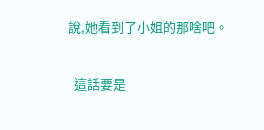說,她看到了小姐的那啥吧。

  這話要是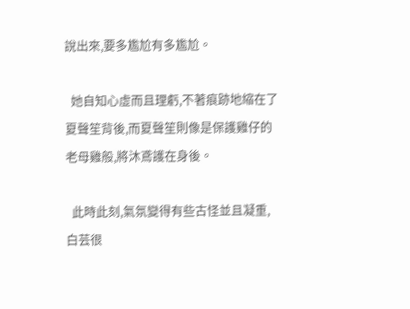說出來,要多尷尬有多尷尬。

  她自知心虛而且理虧,不著痕跡地縮在了夏聲笙背後,而夏聲笙則像是保護雞仔的老母雞般,將沐鳶護在身後。

  此時此刻,氣氛變得有些古怪並且凝重,白芸很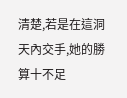清楚,若是在這洞天內交手,她的勝算十不足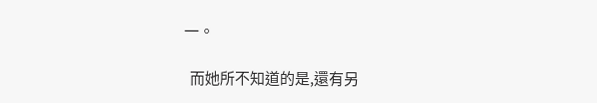一。

  而她所不知道的是,還有另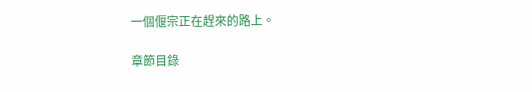一個偃宗正在趕來的路上。

章節目錄